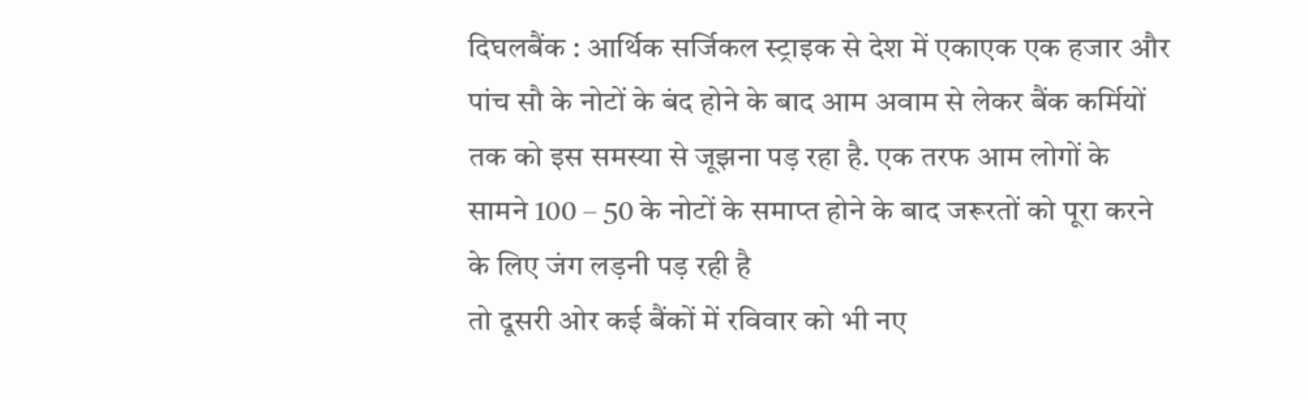दिघलबैंक : आर्थिक सर्जिकल स्ट्राइक से देश में एकाएक एक हजार और पांच सौ के नोटों के बंद होने के बाद आम अवाम से लेकर बैंक कर्मियों तक को इस समस्या से जूझना पड़ रहा है. एक तरफ आम लोगों के सामने 100 – 50 के नोटों के समाप्त होने के बाद जरूरतों को पूरा करने के लिए जंग लड़नी पड़ रही है
तो दूसरी ओर कई बैंकों में रविवार को भी नए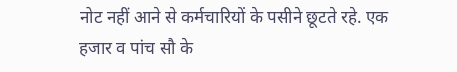नोट नहीं आने से कर्मचारियों के पसीने छूटते रहे. एक हजार व पांच सौ के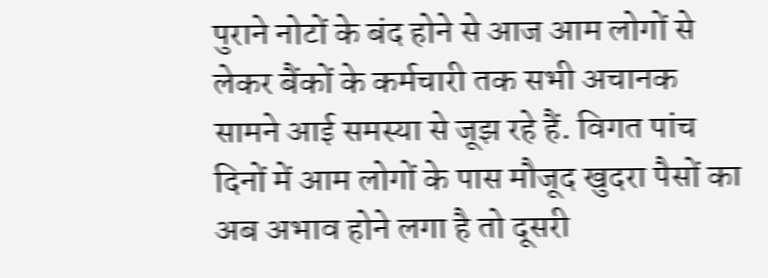पुराने नोटों के बंद होने से आज आम लोगों से लेकर बैंकों के कर्मचारी तक सभी अचानक सामने आई समस्या से जूझ रहे हैं. विगत पांच दिनों में आम लोगों के पास मौजूद खुदरा पैसों का अब अभाव होने लगा है तो दूसरी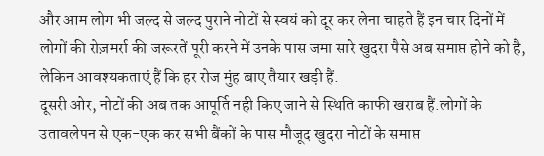और आम लोग भी जल्द से जल्द पुराने नोटों से स्वयं को दूर कर लेना चाहते हैं इन चार दिनों में लोगों की रोज़मर्रा की जरूरतें पूरी करने में उनके पास जमा सारे खुदरा पैसे अब समाप्त होने को है, लेकिन आवश्यकताएं हैं कि हर रोज मुंह बाए तैयार खड़ी हैं.
दूसरी ओर, नोटों की अब तक आपूर्ति नही किए जाने से स्थिति काफी खराब हैं.लोगों के उतावलेपन से एक-एक कर सभी बैंकों के पास मौजूद खुदरा नोटों के समाप्त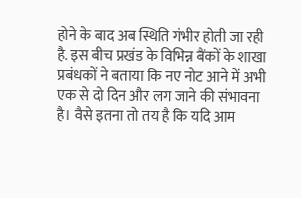होने के बाद अब स्थिति गंभीर होती जा रही है. इस बीच प्रखंड के विभिन्न बैंकों के शाखा प्रबंधकों ने बताया कि नए नोट आने में अभी एक से दो दिन और लग जाने की संभावना है। वैसे इतना तो तय है कि यदि आम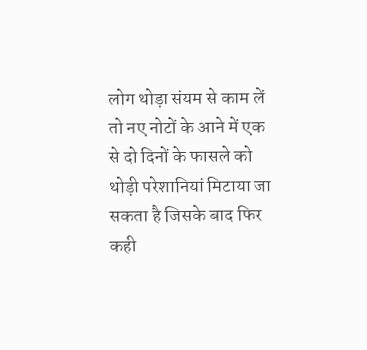लोग थोड़ा संयम से काम लें तो नए नोटों के आने में एक से दो दिनों के फासले को थोड़ी परेशानियां मिटाया जा सकता है जिसके बाद फिर कही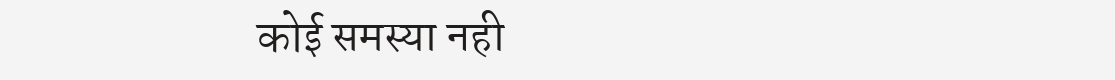कोई समस्या नही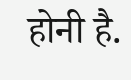होनी है.